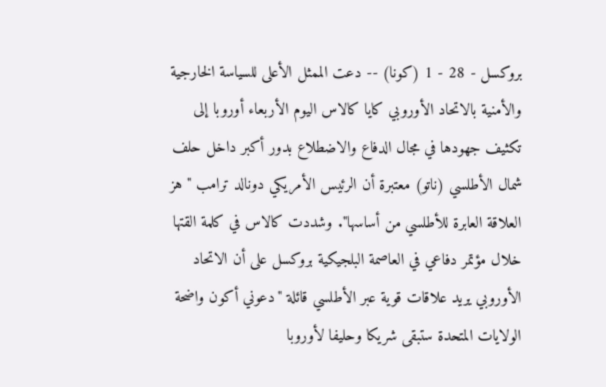بروكسل - 28 - 1 (كونا) -- دعت الممثل الأعلى للسياسة الخارجية والأمنية بالاتحاد الأوروبي كايا كالاس اليوم الأربعاء أوروبا إلى تكثيف جهودها في مجال الدفاع والاضطلاع بدور أكبر داخل حلف شمال الأطلسي (ناتو) معتبرة أن الرئيس الأمريكي دونالد ترامب "هز العلاقة العابرة للأطلسي من أساسها". وشددت كالاس في كلمة القتها خلال مؤتمر دفاعي في العاصمة البلجيكية بروكسل على أن الاتحاد الأوروبي يريد علاقات قوية عبر الأطلسي قائلة "دعوني أكون واضحة الولايات المتحدة ستبقى شريكا وحليفا لأوروبا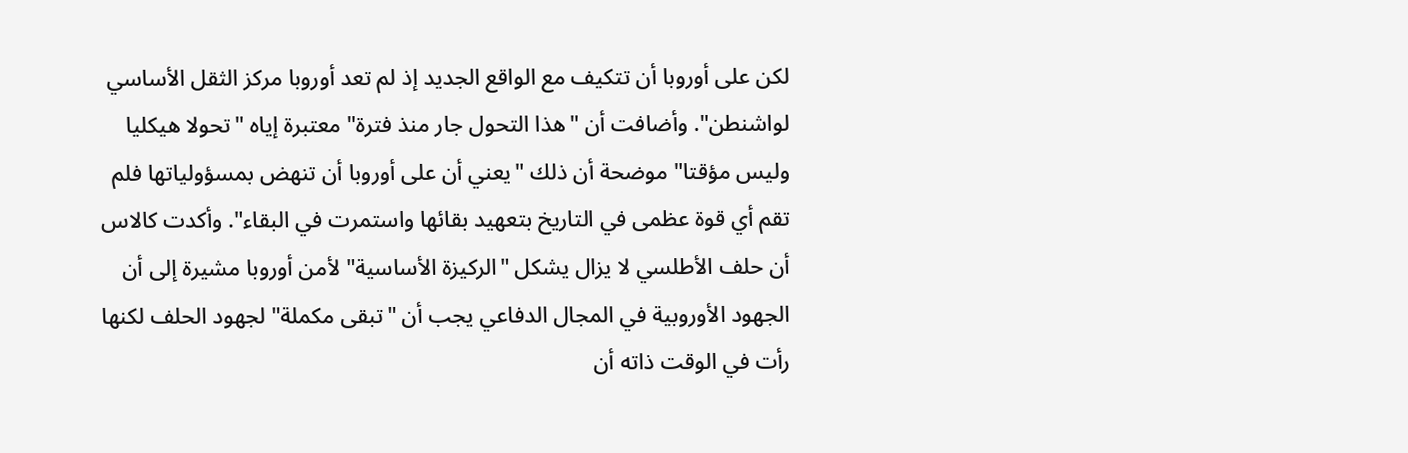لكن على أوروبا أن تتكيف مع الواقع الجديد إذ لم تعد أوروبا مركز الثقل الأساسي لواشنطن". وأضافت أن "هذا التحول جار منذ فترة" معتبرة إياه "تحولا هيكليا وليس مؤقتا" موضحة أن ذلك "يعني أن على أوروبا أن تنهض بمسؤولياتها فلم تقم أي قوة عظمى في التاريخ بتعهيد بقائها واستمرت في البقاء". وأكدت كالاس أن حلف الأطلسي لا يزال يشكل "الركيزة الأساسية" لأمن أوروبا مشيرة إلى أن الجهود الأوروبية في المجال الدفاعي يجب أن "تبقى مكملة" لجهود الحلف لكنها رأت في الوقت ذاته أن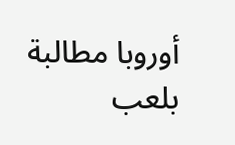أوروبا مطالبة بلعب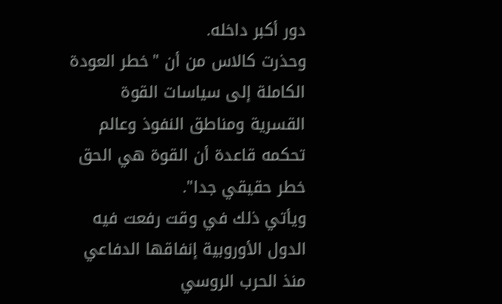دور أكبر داخله.
وحذرت كالاس من أن "خطر العودة الكاملة إلى سياسات القوة القسرية ومناطق النفوذ وعالم تحكمه قاعدة أن القوة هي الحق خطر حقيقي جدا".
ويأتي ذلك في وقت رفعت فيه الدول الأوروبية إنفاقها الدفاعي منذ الحرب الروسي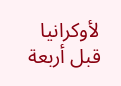لأوكرانيا قبل أربعة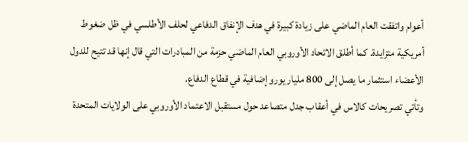أعوام واتفقت العام الماضي على زيادة كبيرة في هدف الإنفاق الدفاعي لحلف الأطلسي في ظل ضغوط أمريكية متزايدة. كما أطلق الاتحاد الأوروبي العام الماضي حزمة من المبادرات التي قال إنها قد تتيح للدول الأعضاء استثمار ما يصل إلى 800 مليار يورو إضافية في قطاع الدفاع.
وتأتي تصريحات كالاس في أعقاب جدل متصاعد حول مستقبل الاعتماد الأوروبي على الولايات المتحدة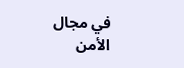في مجال الأمن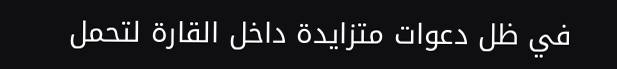في ظل دعوات متزايدة داخل القارة لتحمل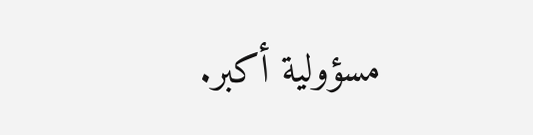مسؤولية أكبر.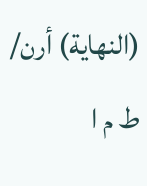(النهاية) أرن/ ط م ا